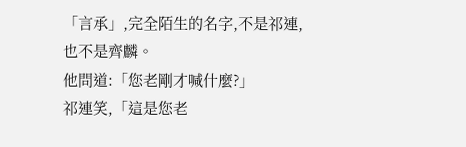「言承」,完全陌生的名字,不是祁連,也不是齊麟。
他問道:「您老剛才喊什麼?」
祁連笑,「這是您老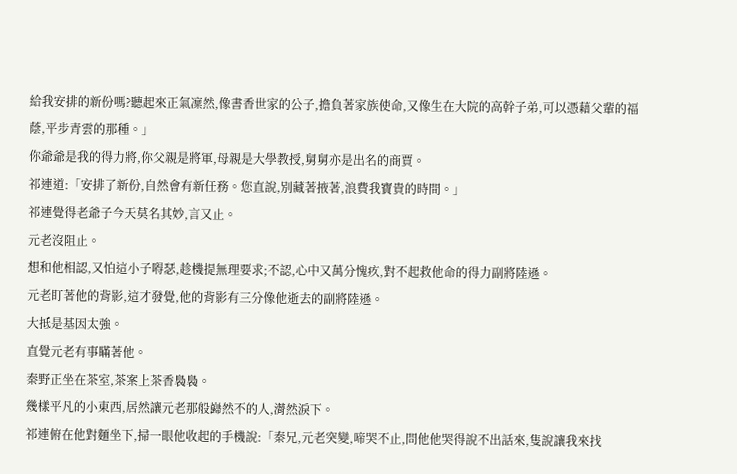給我安排的新份嗎?聽起來正氣凜然,像書香世家的公子,擔負著家族使命,又像生在大院的高幹子弟,可以憑藉父輩的福蔭,平步青雲的那種。」
你爺爺是我的得力將,你父親是將軍,母親是大學教授,舅舅亦是出名的商賈。
祁連道:「安排了新份,自然會有新任務。您直說,別藏著掖著,浪費我寶貴的時間。」
祁連覺得老爺子今天莫名其妙,言又止。
元老沒阻止。
想和他相認,又怕這小子嘚瑟,趁機提無理要求;不認,心中又萬分愧疚,對不起救他命的得力副將陸遜。
元老盯著他的背影,這才發覺,他的背影有三分像他逝去的副將陸遜。
大抵是基因太強。
直覺元老有事瞞著他。
秦野正坐在茶室,茶案上茶香裊裊。
幾樣平凡的小東西,居然讓元老那般巋然不的人,潸然淚下。
祁連俯在他對麵坐下,掃一眼他收起的手機說:「秦兄,元老突變,啼哭不止,問他他哭得說不出話來,隻說讓我來找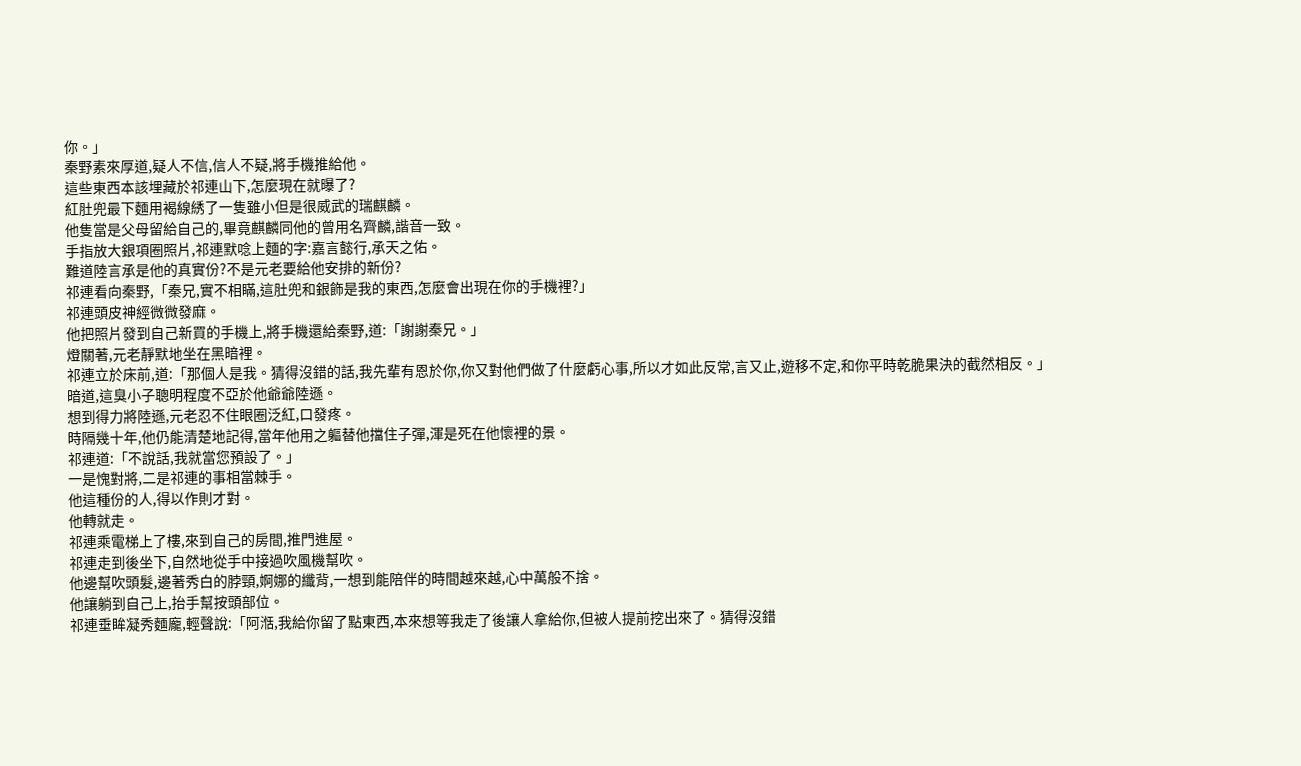你。」
秦野素來厚道,疑人不信,信人不疑,將手機推給他。
這些東西本該埋藏於祁連山下,怎麼現在就曝了?
紅肚兜最下麵用褐線綉了一隻雖小但是很威武的瑞麒麟。
他隻當是父母留給自己的,畢竟麒麟同他的曾用名齊麟,諧音一致。
手指放大銀項圈照片,祁連默唸上麵的字:嘉言懿行,承天之佑。
難道陸言承是他的真實份?不是元老要給他安排的新份?
祁連看向秦野,「秦兄,實不相瞞,這肚兜和銀飾是我的東西,怎麼會出現在你的手機裡?」
祁連頭皮神經微微發麻。
他把照片發到自己新買的手機上,將手機還給秦野,道:「謝謝秦兄。」
燈關著,元老靜默地坐在黑暗裡。
祁連立於床前,道:「那個人是我。猜得沒錯的話,我先輩有恩於你,你又對他們做了什麼虧心事,所以才如此反常,言又止,遊移不定,和你平時乾脆果決的截然相反。」
暗道,這臭小子聰明程度不亞於他爺爺陸遜。
想到得力將陸遜,元老忍不住眼圈泛紅,口發疼。
時隔幾十年,他仍能清楚地記得,當年他用之軀替他擋住子彈,渾是死在他懷裡的景。
祁連道:「不說話,我就當您預設了。」
一是愧對將,二是祁連的事相當棘手。
他這種份的人,得以作則才對。
他轉就走。
祁連乘電梯上了樓,來到自己的房間,推門進屋。
祁連走到後坐下,自然地從手中接過吹風機幫吹。
他邊幫吹頭髮,邊著秀白的脖頸,婀娜的纖背,一想到能陪伴的時間越來越,心中萬般不捨。
他讓躺到自己上,抬手幫按頭部位。
祁連垂眸凝秀麵龐,輕聲說:「阿湉,我給你留了點東西,本來想等我走了後讓人拿給你,但被人提前挖出來了。猜得沒錯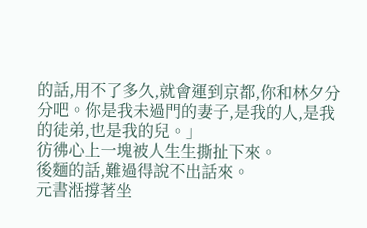的話,用不了多久,就會運到京都,你和林夕分分吧。你是我未過門的妻子,是我的人,是我的徒弟,也是我的兒。」
彷彿心上一塊被人生生撕扯下來。
後麵的話,難過得說不出話來。
元書湉撐著坐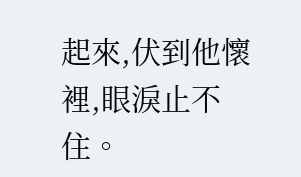起來,伏到他懷裡,眼淚止不住。